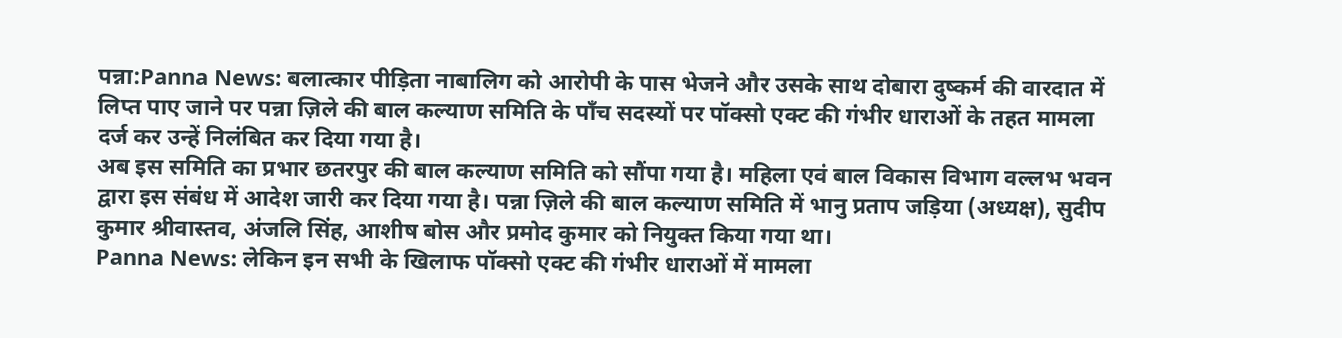पन्ना:Panna News: बलात्कार पीड़िता नाबालिग को आरोपी के पास भेजने और उसके साथ दोबारा दुष्कर्म की वारदात में लिप्त पाए जाने पर पन्ना ज़िले की बाल कल्याण समिति के पाँच सदस्यों पर पॉक्सो एक्ट की गंभीर धाराओं के तहत मामला दर्ज कर उन्हें निलंबित कर दिया गया है।
अब इस समिति का प्रभार छतरपुर की बाल कल्याण समिति को सौंपा गया है। महिला एवं बाल विकास विभाग वल्लभ भवन द्वारा इस संबंध में आदेश जारी कर दिया गया है। पन्ना ज़िले की बाल कल्याण समिति में भानु प्रताप जड़िया (अध्यक्ष), सुदीप कुमार श्रीवास्तव, अंजलि सिंह, आशीष बोस और प्रमोद कुमार को नियुक्त किया गया था।
Panna News: लेकिन इन सभी के खिलाफ पॉक्सो एक्ट की गंभीर धाराओं में मामला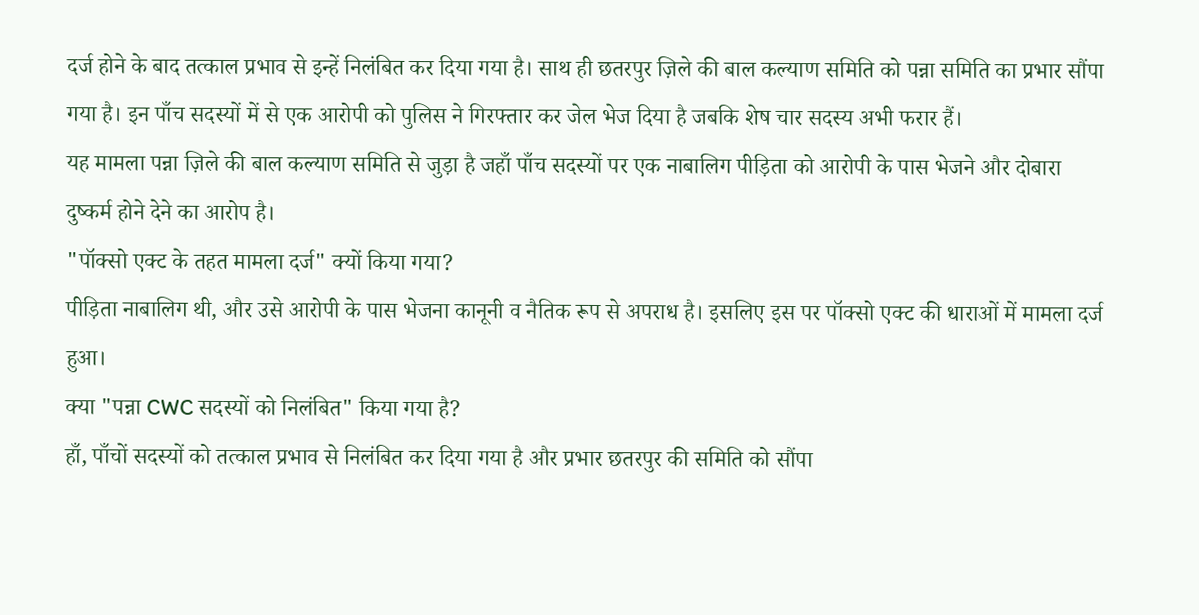दर्ज होने के बाद तत्काल प्रभाव से इन्हें निलंबित कर दिया गया है। साथ ही छतरपुर ज़िले की बाल कल्याण समिति को पन्ना समिति का प्रभार सौंपा गया है। इन पाँच सदस्यों में से एक आरोपी को पुलिस ने गिरफ्तार कर जेल भेज दिया है जबकि शेष चार सदस्य अभी फरार हैं।
यह मामला पन्ना ज़िले की बाल कल्याण समिति से जुड़ा है जहाँ पाँच सदस्यों पर एक नाबालिग पीड़िता को आरोपी के पास भेजने और दोबारा दुष्कर्म होने देने का आरोप है।
"पॉक्सो एक्ट के तहत मामला दर्ज" क्यों किया गया?
पीड़िता नाबालिग थी, और उसे आरोपी के पास भेजना कानूनी व नैतिक रूप से अपराध है। इसलिए इस पर पॉक्सो एक्ट की धाराओं में मामला दर्ज हुआ।
क्या "पन्ना CWC सदस्यों को निलंबित" किया गया है?
हाँ, पाँचों सदस्यों को तत्काल प्रभाव से निलंबित कर दिया गया है और प्रभार छतरपुर की समिति को सौंपा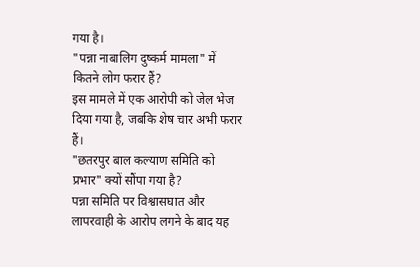गया है।
"पन्ना नाबालिग दुष्कर्म मामला" में कितने लोग फरार हैं?
इस मामले में एक आरोपी को जेल भेज दिया गया है, जबकि शेष चार अभी फरार हैं।
"छतरपुर बाल कल्याण समिति को प्रभार" क्यों सौंपा गया है?
पन्ना समिति पर विश्वासघात और लापरवाही के आरोप लगने के बाद यह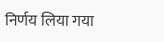निर्णय लिया गया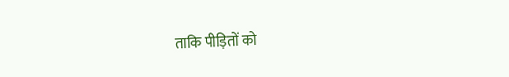ताकि पीड़ितों को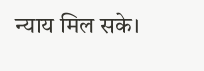न्याय मिल सके।